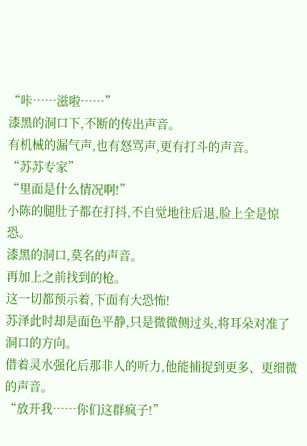“咔……滋啦……”
漆黑的洞口下,不断的传出声音。
有机械的漏气声,也有怒骂声,更有打斗的声音。
“苏苏专家”
“里面是什么情况啊!”
小陈的腿肚子都在打抖,不自觉地往后退,脸上全是惊恐。
漆黑的洞口,莫名的声音。
再加上之前找到的枪。
这一切都预示着,下面有大恐怖!
苏泽此时却是面色平静,只是微微侧过头,将耳朵对准了洞口的方向。
借着灵水强化后那非人的听力,他能捕捉到更多、更细微的声音。
“放开我……你们这群疯子!”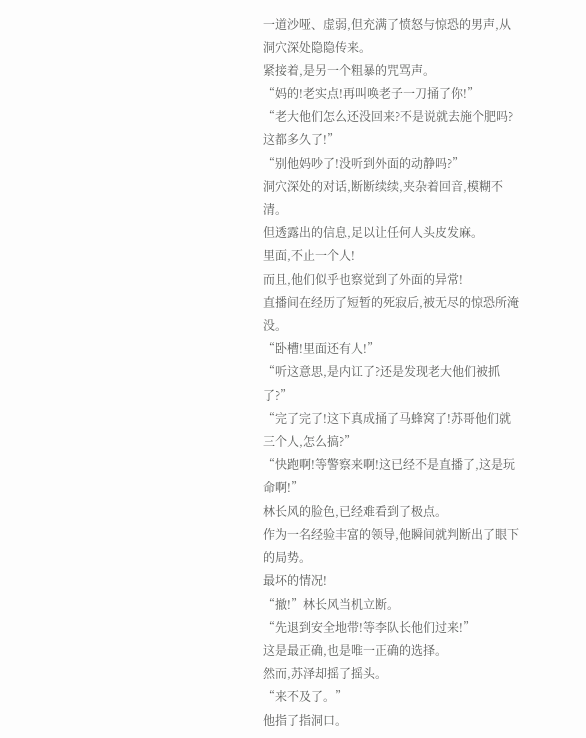一道沙哑、虚弱,但充满了愤怒与惊恐的男声,从洞穴深处隐隐传来。
紧接着,是另一个粗暴的咒骂声。
“妈的!老实点!再叫唤老子一刀捅了你!”
“老大他们怎么还没回来?不是说就去施个肥吗?这都多久了!”
“别他妈吵了!没听到外面的动静吗?”
洞穴深处的对话,断断续续,夹杂着回音,模糊不清。
但透露出的信息,足以让任何人头皮发麻。
里面,不止一个人!
而且,他们似乎也察觉到了外面的异常!
直播间在经历了短暂的死寂后,被无尽的惊恐所淹没。
“卧槽!里面还有人!”
“听这意思,是内讧了?还是发现老大他们被抓了?”
“完了完了!这下真成捅了马蜂窝了!苏哥他们就三个人,怎么搞?”
“快跑啊!等警察来啊!这已经不是直播了,这是玩命啊!”
林长风的脸色,已经难看到了极点。
作为一名经验丰富的领导,他瞬间就判断出了眼下的局势。
最坏的情况!
“撤!”林长风当机立断。
“先退到安全地带!等李队长他们过来!”
这是最正确,也是唯一正确的选择。
然而,苏泽却摇了摇头。
“来不及了。”
他指了指洞口。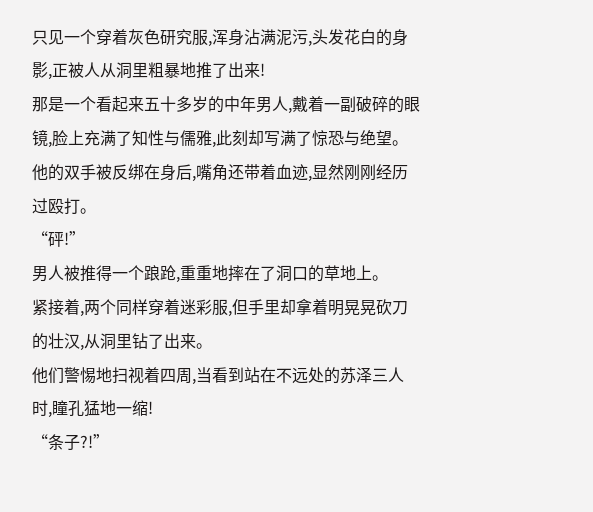只见一个穿着灰色研究服,浑身沾满泥污,头发花白的身影,正被人从洞里粗暴地推了出来!
那是一个看起来五十多岁的中年男人,戴着一副破碎的眼镜,脸上充满了知性与儒雅,此刻却写满了惊恐与绝望。
他的双手被反绑在身后,嘴角还带着血迹,显然刚刚经历过殴打。
“砰!”
男人被推得一个踉跄,重重地摔在了洞口的草地上。
紧接着,两个同样穿着迷彩服,但手里却拿着明晃晃砍刀的壮汉,从洞里钻了出来。
他们警惕地扫视着四周,当看到站在不远处的苏泽三人时,瞳孔猛地一缩!
“条子?!”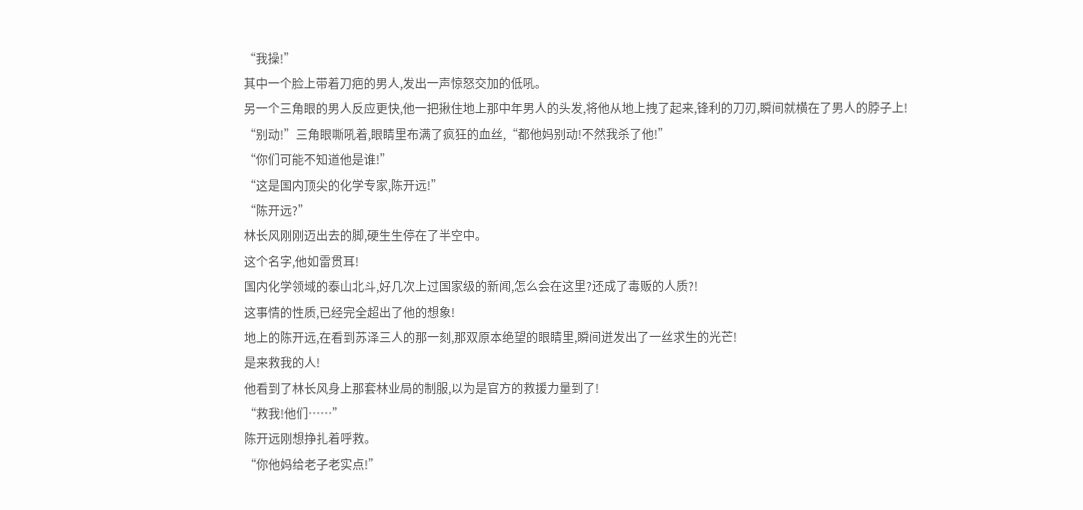“我操!”
其中一个脸上带着刀疤的男人,发出一声惊怒交加的低吼。
另一个三角眼的男人反应更快,他一把揪住地上那中年男人的头发,将他从地上拽了起来,锋利的刀刃,瞬间就横在了男人的脖子上!
“别动!”三角眼嘶吼着,眼睛里布满了疯狂的血丝,“都他妈别动!不然我杀了他!”
“你们可能不知道他是谁!”
“这是国内顶尖的化学专家,陈开远!”
“陈开远?”
林长风刚刚迈出去的脚,硬生生停在了半空中。
这个名字,他如雷贯耳!
国内化学领域的泰山北斗,好几次上过国家级的新闻,怎么会在这里?还成了毒贩的人质?!
这事情的性质,已经完全超出了他的想象!
地上的陈开远,在看到苏泽三人的那一刻,那双原本绝望的眼睛里,瞬间迸发出了一丝求生的光芒!
是来救我的人!
他看到了林长风身上那套林业局的制服,以为是官方的救援力量到了!
“救我!他们……”
陈开远刚想挣扎着呼救。
“你他妈给老子老实点!”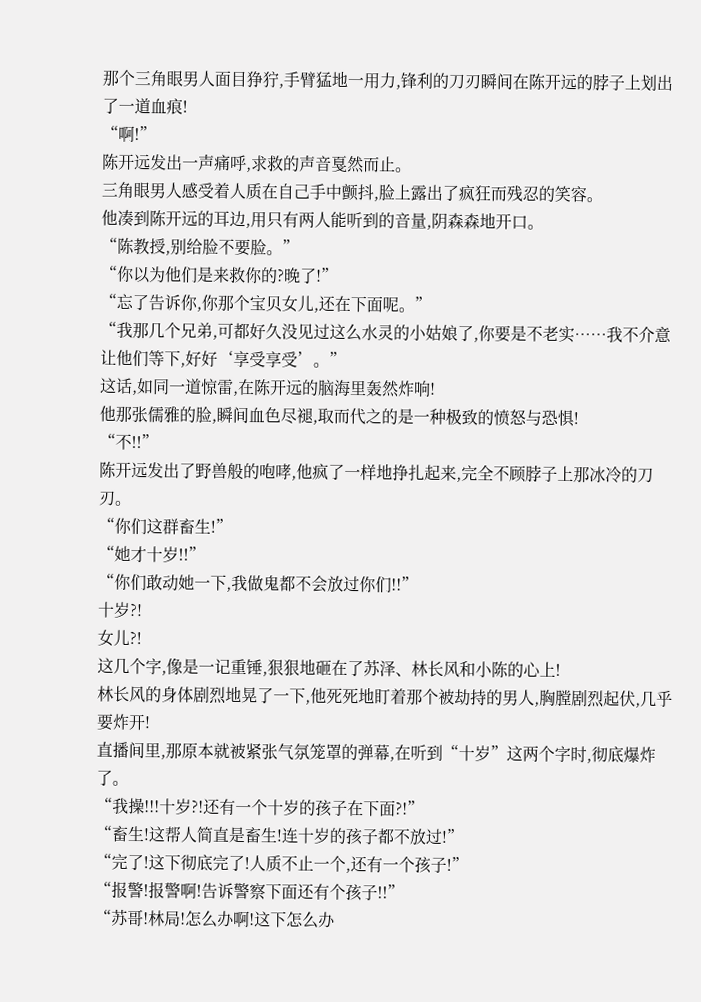那个三角眼男人面目狰狞,手臂猛地一用力,锋利的刀刃瞬间在陈开远的脖子上划出了一道血痕!
“啊!”
陈开远发出一声痛呼,求救的声音戛然而止。
三角眼男人感受着人质在自己手中颤抖,脸上露出了疯狂而残忍的笑容。
他凑到陈开远的耳边,用只有两人能听到的音量,阴森森地开口。
“陈教授,别给脸不要脸。”
“你以为他们是来救你的?晚了!”
“忘了告诉你,你那个宝贝女儿,还在下面呢。”
“我那几个兄弟,可都好久没见过这么水灵的小姑娘了,你要是不老实……我不介意让他们等下,好好‘享受享受’。”
这话,如同一道惊雷,在陈开远的脑海里轰然炸响!
他那张儒雅的脸,瞬间血色尽褪,取而代之的是一种极致的愤怒与恐惧!
“不!!”
陈开远发出了野兽般的咆哮,他疯了一样地挣扎起来,完全不顾脖子上那冰冷的刀刃。
“你们这群畜生!”
“她才十岁!!”
“你们敢动她一下,我做鬼都不会放过你们!!”
十岁?!
女儿?!
这几个字,像是一记重锤,狠狠地砸在了苏泽、林长风和小陈的心上!
林长风的身体剧烈地晃了一下,他死死地盯着那个被劫持的男人,胸膛剧烈起伏,几乎要炸开!
直播间里,那原本就被紧张气氛笼罩的弹幕,在听到“十岁”这两个字时,彻底爆炸了。
“我操!!!十岁?!还有一个十岁的孩子在下面?!”
“畜生!这帮人简直是畜生!连十岁的孩子都不放过!”
“完了!这下彻底完了!人质不止一个,还有一个孩子!”
“报警!报警啊!告诉警察下面还有个孩子!!”
“苏哥!林局!怎么办啊!这下怎么办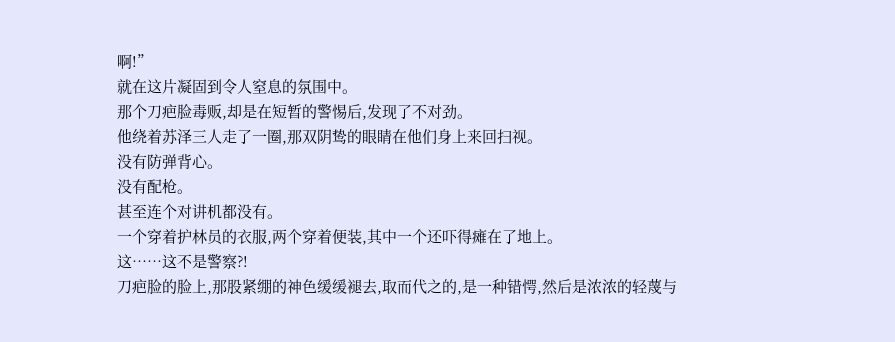啊!”
就在这片凝固到令人窒息的氛围中。
那个刀疤脸毒贩,却是在短暂的警惕后,发现了不对劲。
他绕着苏泽三人走了一圈,那双阴鸷的眼睛在他们身上来回扫视。
没有防弹背心。
没有配枪。
甚至连个对讲机都没有。
一个穿着护林员的衣服,两个穿着便装,其中一个还吓得瘫在了地上。
这……这不是警察?!
刀疤脸的脸上,那股紧绷的神色缓缓褪去,取而代之的,是一种错愕,然后是浓浓的轻蔑与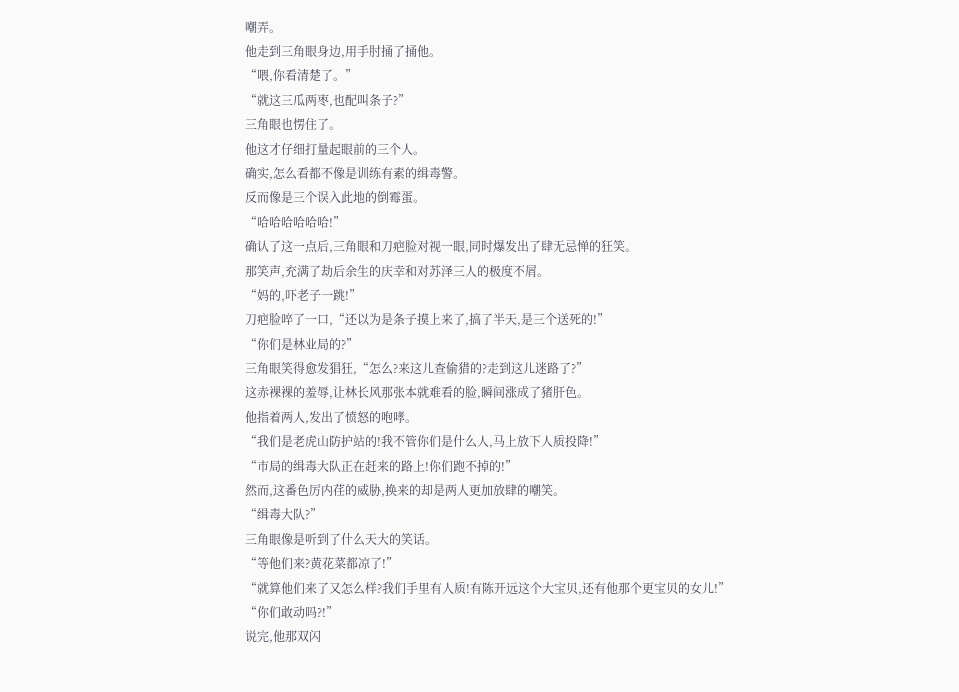嘲弄。
他走到三角眼身边,用手肘捅了捅他。
“喂,你看清楚了。”
“就这三瓜两枣,也配叫条子?”
三角眼也愣住了。
他这才仔细打量起眼前的三个人。
确实,怎么看都不像是训练有素的缉毒警。
反而像是三个误入此地的倒霉蛋。
“哈哈哈哈哈哈!”
确认了这一点后,三角眼和刀疤脸对视一眼,同时爆发出了肆无忌惮的狂笑。
那笑声,充满了劫后余生的庆幸和对苏泽三人的极度不屑。
“妈的,吓老子一跳!”
刀疤脸啐了一口,“还以为是条子摸上来了,搞了半天,是三个送死的!”
“你们是林业局的?”
三角眼笑得愈发猖狂,“怎么?来这儿查偷猎的?走到这儿迷路了?”
这赤裸裸的羞辱,让林长风那张本就难看的脸,瞬间涨成了猪肝色。
他指着两人,发出了愤怒的咆哮。
“我们是老虎山防护站的!我不管你们是什么人,马上放下人质投降!”
“市局的缉毒大队正在赶来的路上!你们跑不掉的!”
然而,这番色厉内荏的威胁,换来的却是两人更加放肆的嘲笑。
“缉毒大队?”
三角眼像是听到了什么天大的笑话。
“等他们来?黄花菜都凉了!”
“就算他们来了又怎么样?我们手里有人质!有陈开远这个大宝贝,还有他那个更宝贝的女儿!”
“你们敢动吗?!”
说完,他那双闪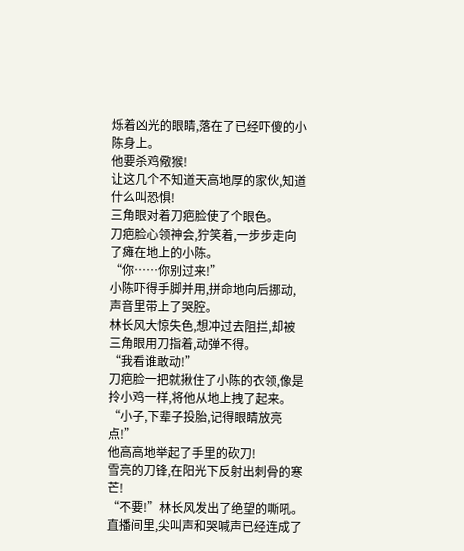烁着凶光的眼睛,落在了已经吓傻的小陈身上。
他要杀鸡儆猴!
让这几个不知道天高地厚的家伙,知道什么叫恐惧!
三角眼对着刀疤脸使了个眼色。
刀疤脸心领神会,狞笑着,一步步走向了瘫在地上的小陈。
“你……你别过来!”
小陈吓得手脚并用,拼命地向后挪动,声音里带上了哭腔。
林长风大惊失色,想冲过去阻拦,却被三角眼用刀指着,动弹不得。
“我看谁敢动!”
刀疤脸一把就揪住了小陈的衣领,像是拎小鸡一样,将他从地上拽了起来。
“小子,下辈子投胎,记得眼睛放亮点!”
他高高地举起了手里的砍刀!
雪亮的刀锋,在阳光下反射出刺骨的寒芒!
“不要!”林长风发出了绝望的嘶吼。
直播间里,尖叫声和哭喊声已经连成了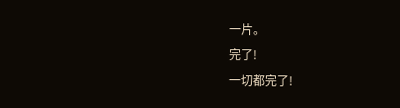一片。
完了!
一切都完了!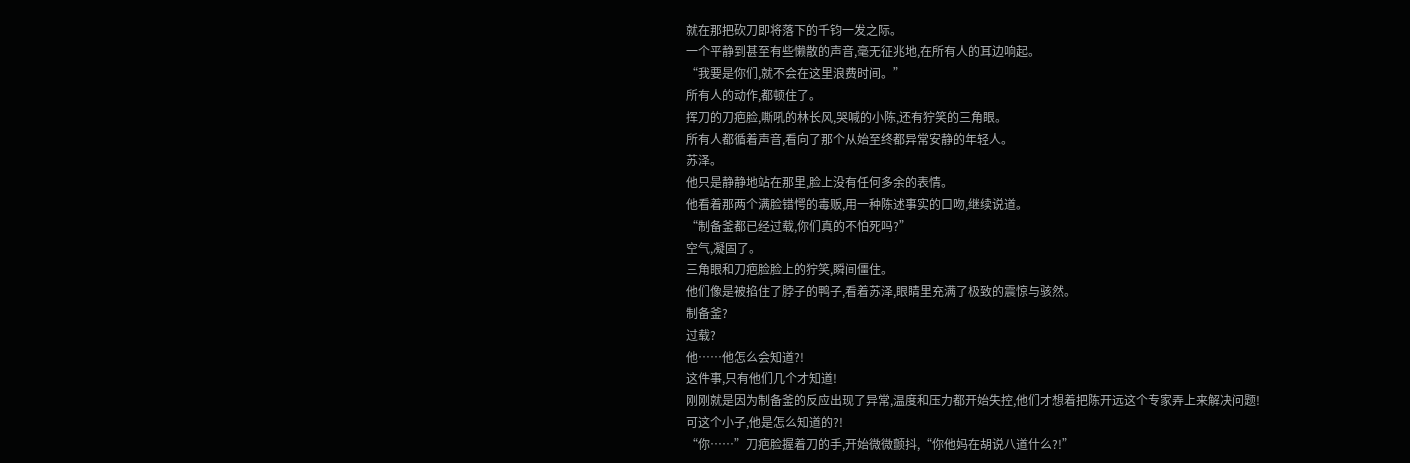就在那把砍刀即将落下的千钧一发之际。
一个平静到甚至有些懒散的声音,毫无征兆地,在所有人的耳边响起。
“我要是你们,就不会在这里浪费时间。”
所有人的动作,都顿住了。
挥刀的刀疤脸,嘶吼的林长风,哭喊的小陈,还有狞笑的三角眼。
所有人都循着声音,看向了那个从始至终都异常安静的年轻人。
苏泽。
他只是静静地站在那里,脸上没有任何多余的表情。
他看着那两个满脸错愕的毒贩,用一种陈述事实的口吻,继续说道。
“制备釜都已经过载,你们真的不怕死吗?”
空气,凝固了。
三角眼和刀疤脸脸上的狞笑,瞬间僵住。
他们像是被掐住了脖子的鸭子,看着苏泽,眼睛里充满了极致的震惊与骇然。
制备釜?
过载?
他……他怎么会知道?!
这件事,只有他们几个才知道!
刚刚就是因为制备釜的反应出现了异常,温度和压力都开始失控,他们才想着把陈开远这个专家弄上来解决问题!
可这个小子,他是怎么知道的?!
“你……”刀疤脸握着刀的手,开始微微颤抖,“你他妈在胡说八道什么?!”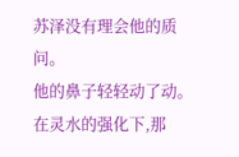苏泽没有理会他的质问。
他的鼻子轻轻动了动。
在灵水的强化下,那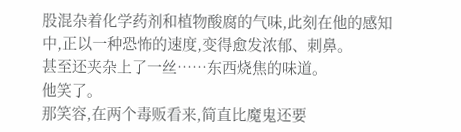股混杂着化学药剂和植物酸腐的气味,此刻在他的感知中,正以一种恐怖的速度,变得愈发浓郁、刺鼻。
甚至还夹杂上了一丝……东西烧焦的味道。
他笑了。
那笑容,在两个毒贩看来,简直比魔鬼还要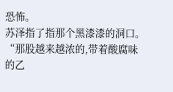恐怖。
苏泽指了指那个黑漆漆的洞口。
“那股越来越浓的,带着酸腐味的乙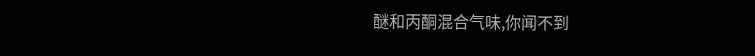醚和丙酮混合气味,你闻不到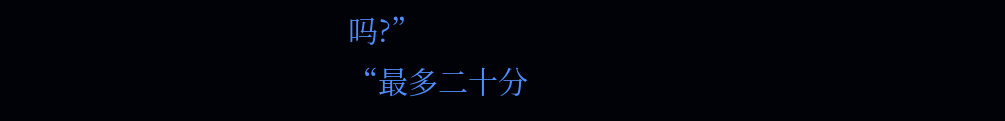吗?”
“最多二十分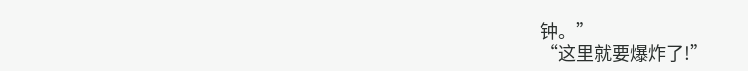钟。”
“这里就要爆炸了!”